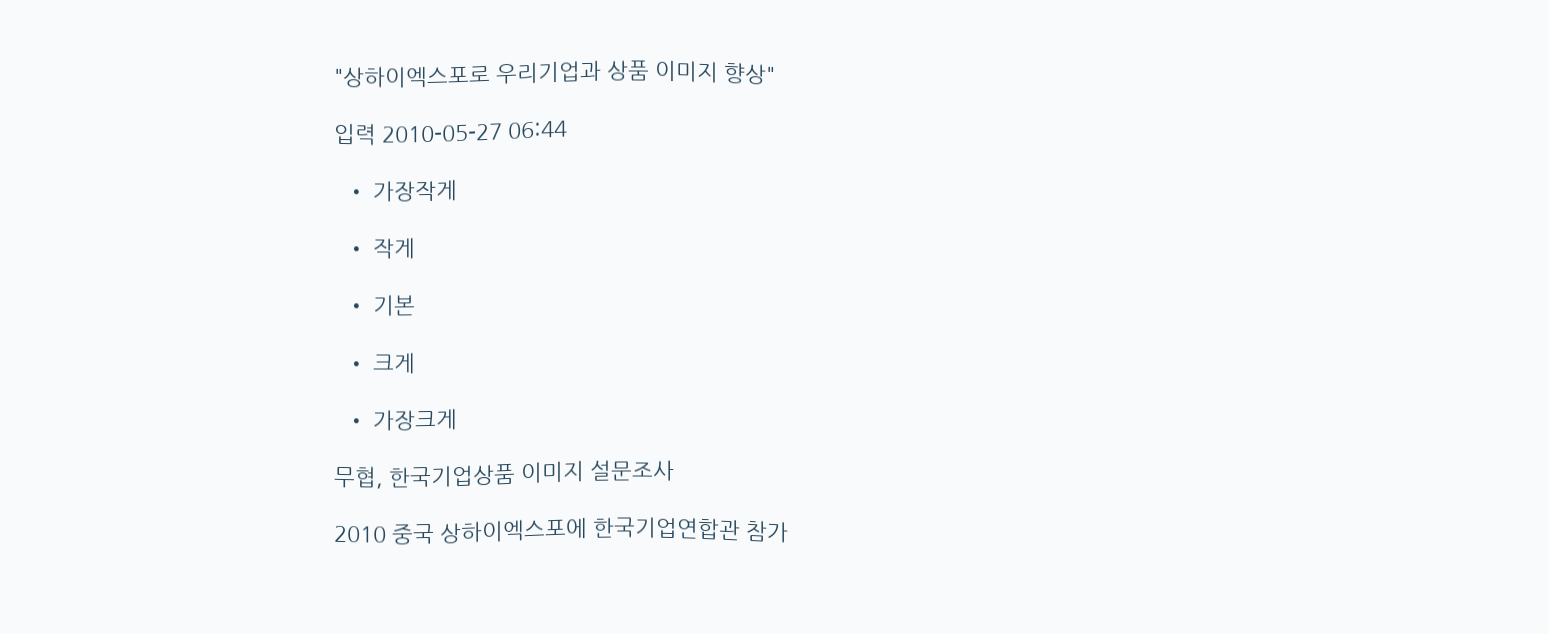"상하이엑스포로 우리기업과 상품 이미지 향상"

입력 2010-05-27 06:44

  • 가장작게

  • 작게

  • 기본

  • 크게

  • 가장크게

무협, 한국기업상품 이미지 설문조사

2010 중국 상하이엑스포에 한국기업연합관 참가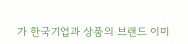가 한국기업과 상품의 브랜드 이미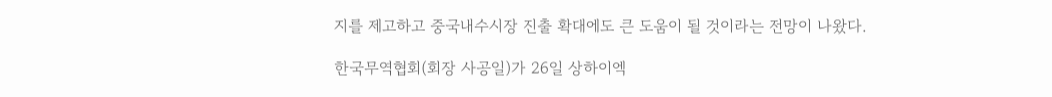지를 제고하고 중국내수시장 진출 확대에도 큰 도움이 될 것이라는 전망이 나왔다.

한국무역협회(회장 사공일)가 26일 상하이엑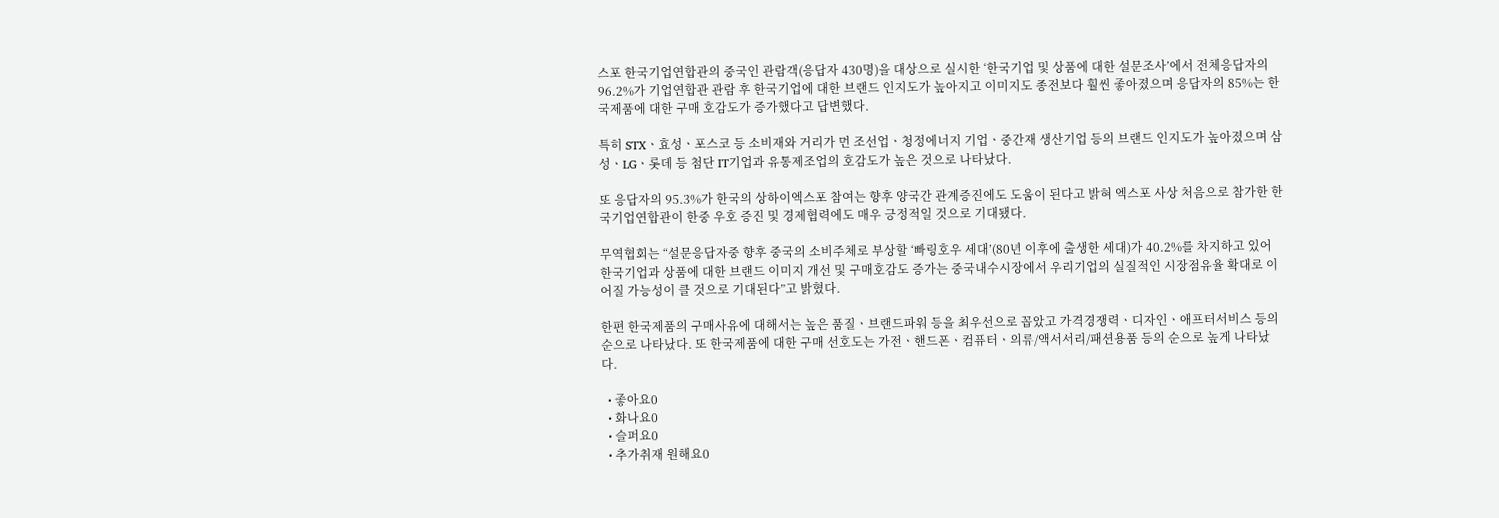스포 한국기업연합관의 중국인 관람객(응답자 430명)을 대상으로 실시한 ‘한국기업 및 상품에 대한 설문조사’에서 전체응답자의 96.2%가 기업연합관 관람 후 한국기업에 대한 브랜드 인지도가 높아지고 이미지도 종전보다 훨씬 좋아졌으며 응답자의 85%는 한국제품에 대한 구매 호감도가 증가했다고 답변했다.

특히 STXㆍ효성ㆍ포스코 등 소비재와 거리가 먼 조선업ㆍ청정에너지 기업ㆍ중간재 생산기업 등의 브랜드 인지도가 높아졌으며 삼성ㆍLGㆍ롯데 등 첨단 IT기업과 유통제조업의 호감도가 높은 것으로 나타났다.

또 응답자의 95.3%가 한국의 상하이엑스포 참여는 향후 양국간 관계증진에도 도움이 된다고 밝혀 엑스포 사상 처음으로 참가한 한국기업연합관이 한중 우호 증진 및 경제협력에도 매우 긍정적일 것으로 기대됐다.

무역협회는 “설문응답자중 향후 중국의 소비주체로 부상할 ‘빠링호우 세대’(80년 이후에 출생한 세대)가 40.2%를 차지하고 있어 한국기업과 상품에 대한 브랜드 이미지 개선 및 구매호감도 증가는 중국내수시장에서 우리기업의 실질적인 시장점유율 확대로 이어질 가능성이 클 것으로 기대된다”고 밝혔다.

한편 한국제품의 구매사유에 대해서는 높은 품질ㆍ브랜드파워 등을 최우선으로 꼽았고 가격경쟁력ㆍ디자인ㆍ애프터서비스 등의 순으로 나타났다. 또 한국제품에 대한 구매 선호도는 가전ㆍ핸드폰ㆍ컴퓨터ㆍ의류/액서서리/패션용품 등의 순으로 높게 나타났다.

  • 좋아요0
  • 화나요0
  • 슬퍼요0
  • 추가취재 원해요0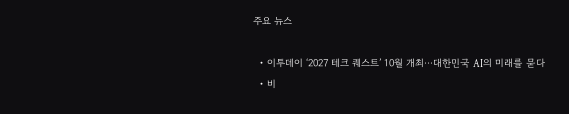주요 뉴스

  • 이투데이 ‘2027 테크 퀘스트’ 10월 개최⋯대한민국 AI의 미래를 묻다
  • 비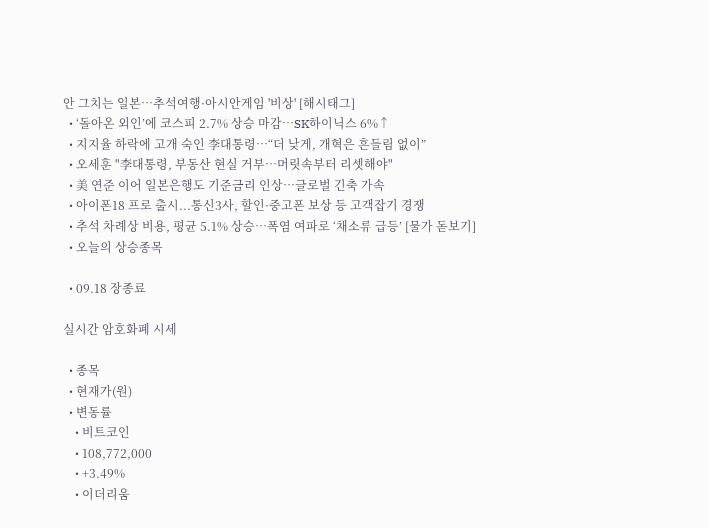안 그치는 일본…추석여행·아시안게임 '비상' [해시태그]
  • ‘돌아온 외인’에 코스피 2.7% 상승 마감⋯SK하이닉스 6%↑
  • 지지율 하락에 고개 숙인 李대통령⋯“더 낮게, 개혁은 흔들림 없이”
  • 오세훈 "李대통령, 부동산 현실 거부⋯머릿속부터 리셋해야"
  • 美 연준 이어 일본은행도 기준금리 인상⋯글로벌 긴축 가속
  • 아이폰18 프로 출시...통신3사, 할인·중고폰 보상 등 고객잡기 경쟁
  • 추석 차례상 비용, 평균 5.1% 상승…폭염 여파로 ‘채소류 급등’ [물가 돋보기]
  • 오늘의 상승종목

  • 09.18 장종료

실시간 암호화폐 시세

  • 종목
  • 현재가(원)
  • 변동률
    • 비트코인
    • 108,772,000
    • +3.49%
    • 이더리움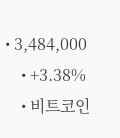• 3,484,000
    • +3.38%
    • 비트코인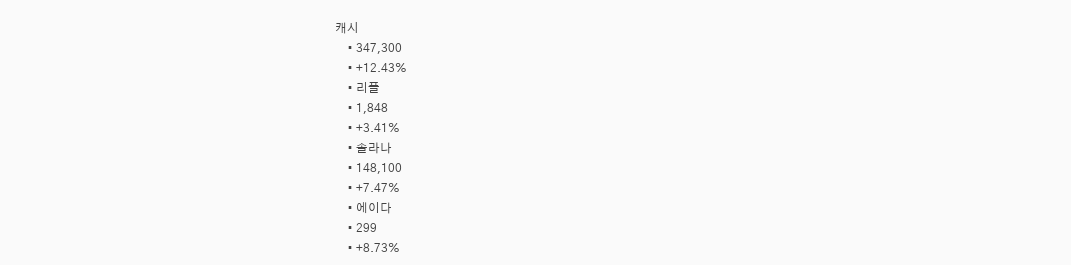캐시
    • 347,300
    • +12.43%
    • 리플
    • 1,848
    • +3.41%
    • 솔라나
    • 148,100
    • +7.47%
    • 에이다
    • 299
    • +8.73%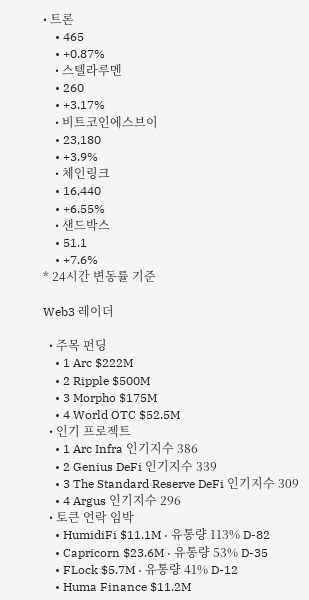• 트론
    • 465
    • +0.87%
    • 스텔라루멘
    • 260
    • +3.17%
    • 비트코인에스브이
    • 23,180
    • +3.9%
    • 체인링크
    • 16,440
    • +6.55%
    • 샌드박스
    • 51.1
    • +7.6%
* 24시간 변동률 기준

Web3 레이더

  • 주목 펀딩
    • 1 Arc $222M
    • 2 Ripple $500M
    • 3 Morpho $175M
    • 4 World OTC $52.5M
  • 인기 프로젝트
    • 1 Arc Infra 인기지수 386
    • 2 Genius DeFi 인기지수 339
    • 3 The Standard Reserve DeFi 인기지수 309
    • 4 Argus 인기지수 296
  • 토큰 언락 임박
    • HumidiFi $11.1M · 유통량 113% D-82
    • Capricorn $23.6M · 유통량 53% D-35
    • FLock $5.7M · 유통량 41% D-12
    • Huma Finance $11.2M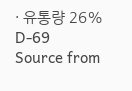· 유통량 26% D-69
Source from